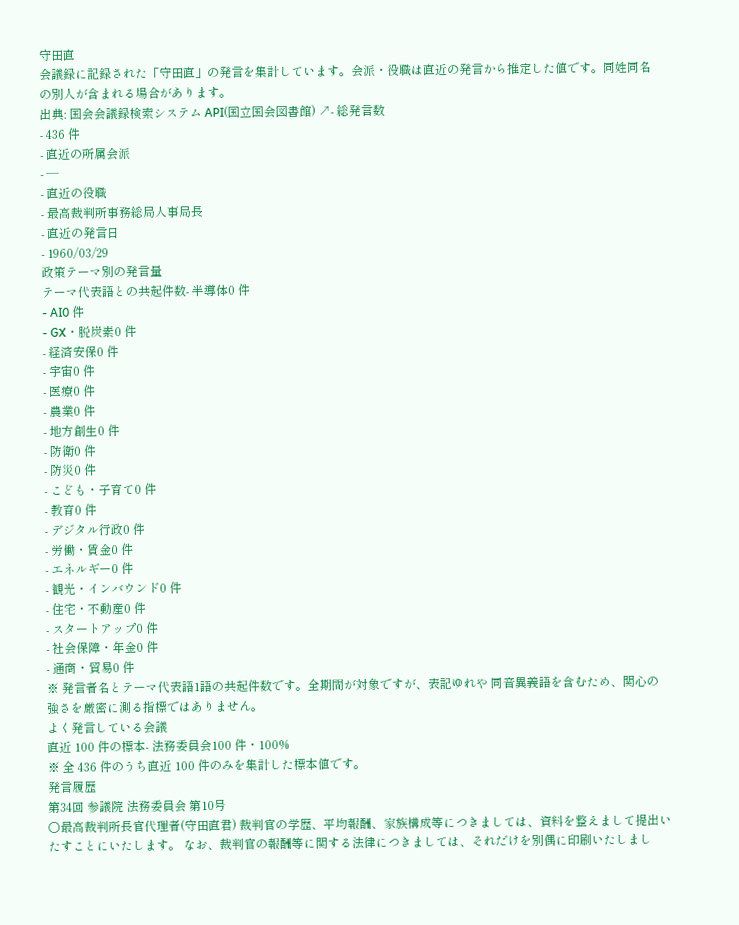守田直
会議録に記録された「守田直」の発言を集計しています。会派・役職は直近の発言から推定した値です。同姓同名の別人が含まれる場合があります。
出典: 国会会議録検索システム API(国立国会図書館) ↗- 総発言数
- 436 件
- 直近の所属会派
- —
- 直近の役職
- 最高裁判所事務総局人事局長
- 直近の発言日
- 1960/03/29
政策テーマ別の発言量
テーマ代表語との共起件数- 半導体0 件
- AI0 件
- GX・脱炭素0 件
- 経済安保0 件
- 宇宙0 件
- 医療0 件
- 農業0 件
- 地方創生0 件
- 防衛0 件
- 防災0 件
- こども・子育て0 件
- 教育0 件
- デジタル行政0 件
- 労働・賃金0 件
- エネルギー0 件
- 観光・インバウンド0 件
- 住宅・不動産0 件
- スタートアップ0 件
- 社会保障・年金0 件
- 通商・貿易0 件
※ 発言者名とテーマ代表語1語の共起件数です。全期間が対象ですが、表記ゆれや 同音異義語を含むため、関心の強さを厳密に測る指標ではありません。
よく発言している会議
直近 100 件の標本- 法務委員会100 件・100%
※ 全 436 件のうち直近 100 件のみを集計した標本値です。
発言履歴
第34回 参議院 法務委員会 第10号
○最高裁判所長官代理者(守田直君) 裁判官の学歴、平均報酬、家族構成等につきましては、資料を整えまして提出いたすことにいたします。 なお、裁判官の報酬等に関する法律につきましては、それだけを別偶に印刷いたしまし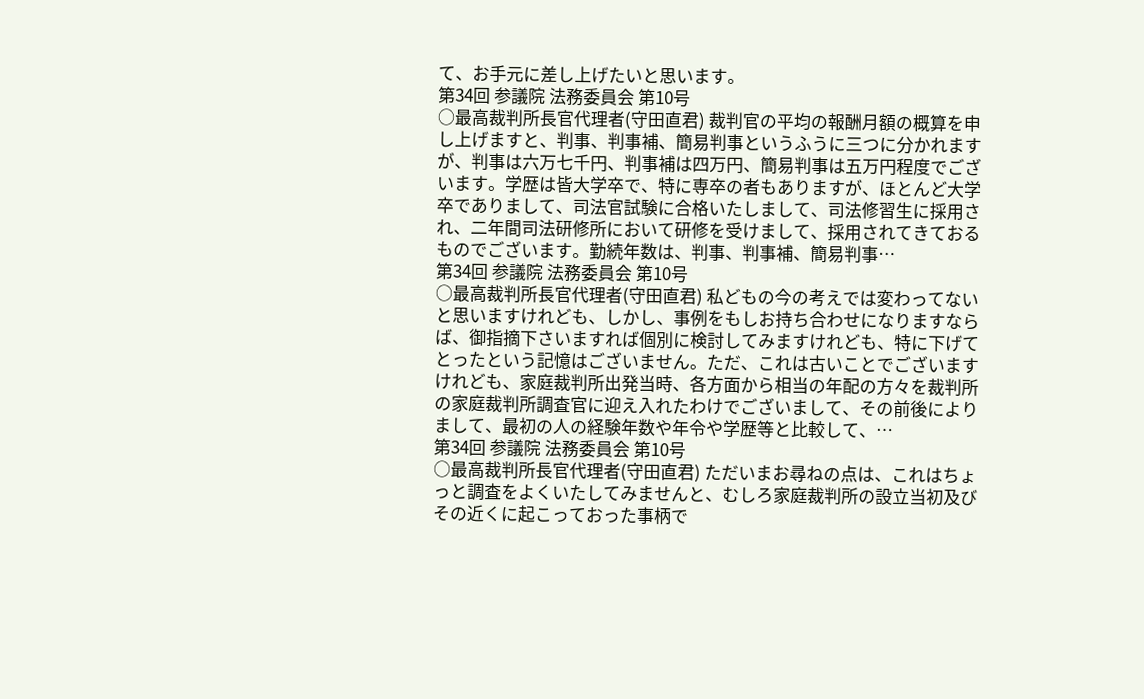て、お手元に差し上げたいと思います。
第34回 参議院 法務委員会 第10号
○最高裁判所長官代理者(守田直君) 裁判官の平均の報酬月額の概算を申し上げますと、判事、判事補、簡易判事というふうに三つに分かれますが、判事は六万七千円、判事補は四万円、簡易判事は五万円程度でございます。学歴は皆大学卒で、特に専卒の者もありますが、ほとんど大学卒でありまして、司法官試験に合格いたしまして、司法修習生に採用され、二年間司法研修所において研修を受けまして、採用されてきておるものでございます。勤続年数は、判事、判事補、簡易判事…
第34回 参議院 法務委員会 第10号
○最高裁判所長官代理者(守田直君) 私どもの今の考えでは変わってないと思いますけれども、しかし、事例をもしお持ち合わせになりますならば、御指摘下さいますれば個別に検討してみますけれども、特に下げてとったという記憶はございません。ただ、これは古いことでございますけれども、家庭裁判所出発当時、各方面から相当の年配の方々を裁判所の家庭裁判所調査官に迎え入れたわけでございまして、その前後によりまして、最初の人の経験年数や年令や学歴等と比較して、…
第34回 参議院 法務委員会 第10号
○最高裁判所長官代理者(守田直君) ただいまお尋ねの点は、これはちょっと調査をよくいたしてみませんと、むしろ家庭裁判所の設立当初及びその近くに起こっておった事柄で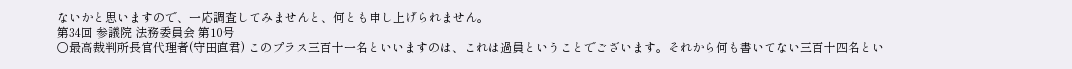ないかと思いますので、一応調査してみませんと、何とも申し上げられません。
第34回 参議院 法務委員会 第10号
○最高裁判所長官代理者(守田直君) このプラス三百十一名といいますのは、これは過員ということでございます。それから何も書いてない三百十四名とい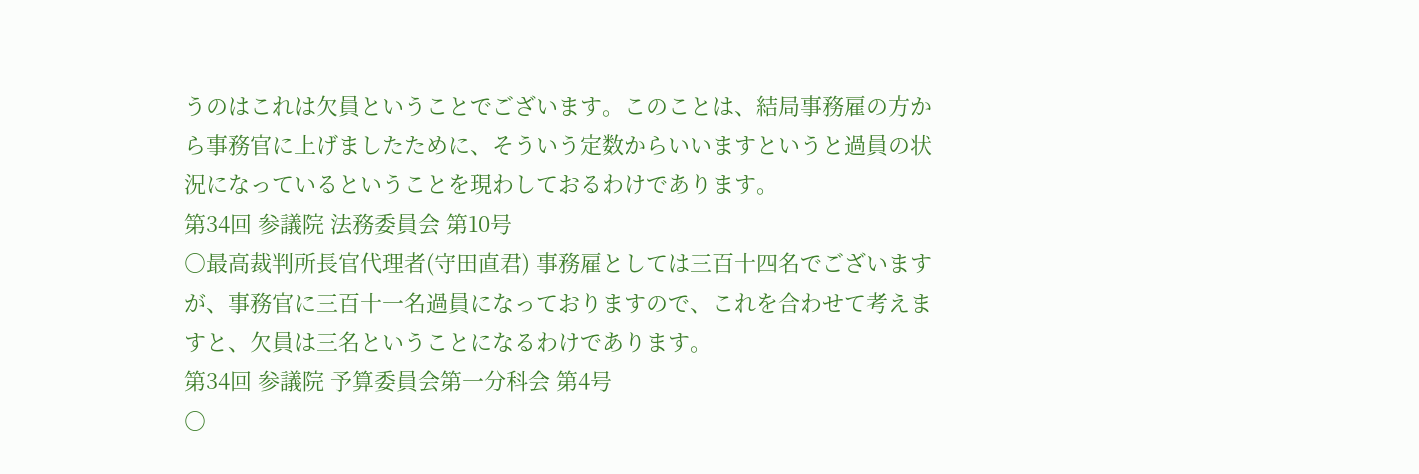うのはこれは欠員ということでございます。このことは、結局事務雇の方から事務官に上げましたために、そういう定数からいいますというと過員の状況になっているということを現わしておるわけであります。
第34回 参議院 法務委員会 第10号
○最高裁判所長官代理者(守田直君) 事務雇としては三百十四名でございますが、事務官に三百十一名過員になっておりますので、これを合わせて考えますと、欠員は三名ということになるわけであります。
第34回 参議院 予算委員会第一分科会 第4号
○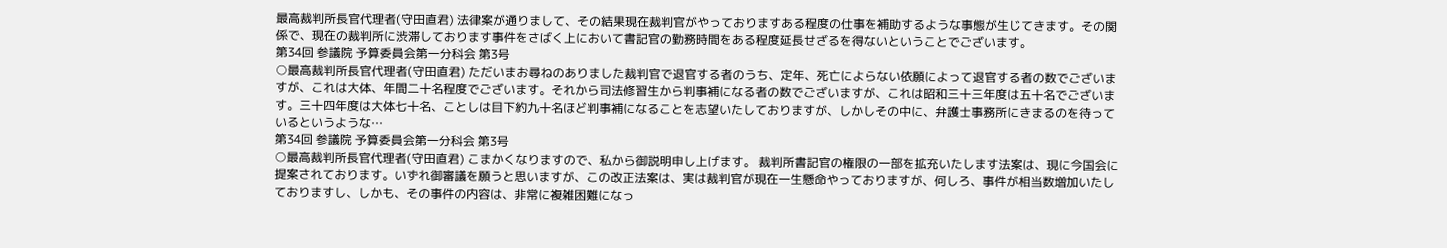最高裁判所長官代理者(守田直君) 法律案が通りまして、その結果現在裁判官がやっておりますある程度の仕事を補助するような事態が生じてきます。その関係で、現在の裁判所に渋滞しております事件をさばく上において書記官の勤務時間をある程度延長せざるを得ないということでございます。
第34回 参議院 予算委員会第一分科会 第3号
○最高裁判所長官代理者(守田直君) ただいまお尋ねのありました裁判官で退官する者のうち、定年、死亡によらない依願によって退官する者の数でございますが、これは大体、年間二十名程度でございます。それから司法修習生から判事補になる者の数でございますが、これは昭和三十三年度は五十名でございます。三十四年度は大体七十名、ことしは目下約九十名ほど判事補になることを志望いたしておりますが、しかしその中に、弁護士事務所にきまるのを待っているというような…
第34回 参議院 予算委員会第一分科会 第3号
○最高裁判所長官代理者(守田直君) こまかくなりますので、私から御説明申し上げます。 裁判所書記官の権限の一部を拡充いたします法案は、現に今国会に提案されております。いずれ御審議を願うと思いますが、この改正法案は、実は裁判官が現在一生懸命やっておりますが、何しろ、事件が相当数増加いたしておりますし、しかも、その事件の内容は、非常に複雑困難になっ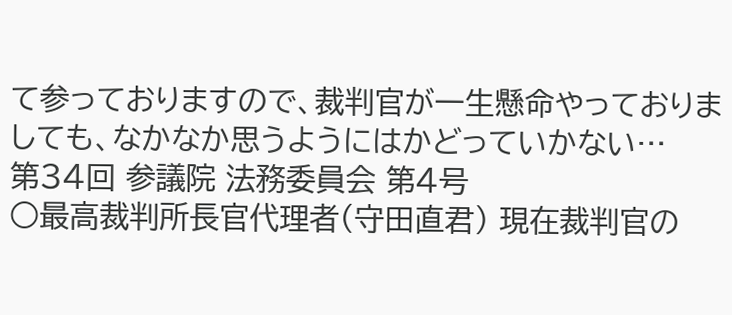て参っておりますので、裁判官が一生懸命やっておりましても、なかなか思うようにはかどっていかない…
第34回 参議院 法務委員会 第4号
○最高裁判所長官代理者(守田直君) 現在裁判官の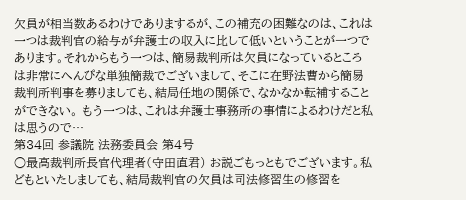欠員が相当数あるわけでありまするが、この補充の困難なのは、これは一つは裁判官の給与が弁護士の収入に比して低いということが一つであります。それからもう一つは、簡易裁判所は欠員になっているところは非常にへんぴな単独簡裁でございまして、そこに在野法曹から簡易裁判所判事を募りましても、結局任地の関係で、なかなか転補することができない。 もう一つは、これは弁護士事務所の事情によるわけだと私は思うので…
第34回 参議院 法務委員会 第4号
○最高裁判所長官代理者(守田直君) お説ごもっともでございます。私どもといたしましても、結局裁判官の欠員は司法修習生の修習を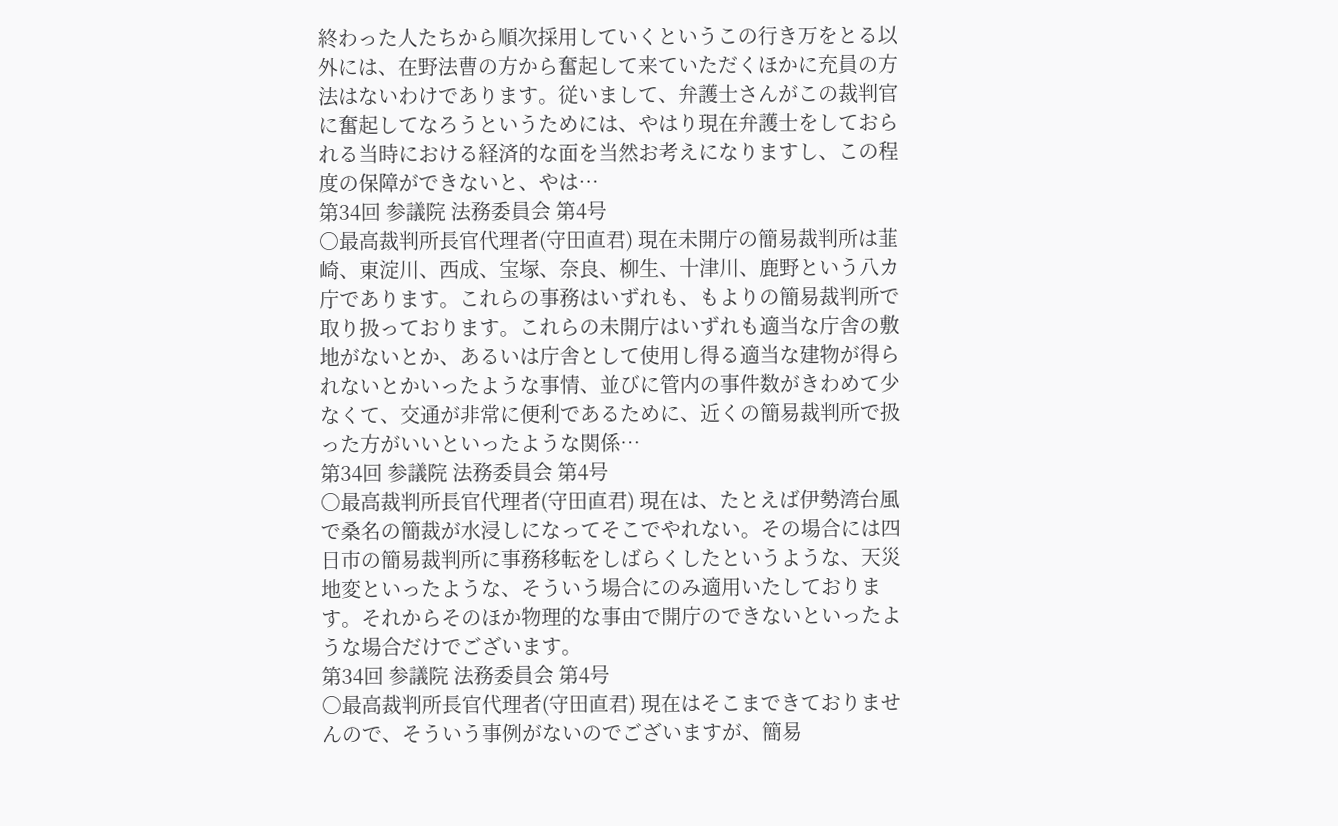終わった人たちから順次採用していくというこの行き万をとる以外には、在野法曹の方から奮起して来ていただくほかに充員の方法はないわけであります。従いまして、弁護士さんがこの裁判官に奮起してなろうというためには、やはり現在弁護士をしておられる当時における経済的な面を当然お考えになりますし、この程度の保障ができないと、やは…
第34回 参議院 法務委員会 第4号
○最高裁判所長官代理者(守田直君) 現在未開庁の簡易裁判所は韮崎、東淀川、西成、宝塚、奈良、柳生、十津川、鹿野という八カ庁であります。これらの事務はいずれも、もよりの簡易裁判所で取り扱っております。これらの未開庁はいずれも適当な庁舎の敷地がないとか、あるいは庁舎として使用し得る適当な建物が得られないとかいったような事情、並びに管内の事件数がきわめて少なくて、交通が非常に便利であるために、近くの簡易裁判所で扱った方がいいといったような関係…
第34回 参議院 法務委員会 第4号
○最高裁判所長官代理者(守田直君) 現在は、たとえば伊勢湾台風で桑名の簡裁が水浸しになってそこでやれない。その場合には四日市の簡易裁判所に事務移転をしばらくしたというような、天災地変といったような、そういう場合にのみ適用いたしております。それからそのほか物理的な事由で開庁のできないといったような場合だけでございます。
第34回 参議院 法務委員会 第4号
○最高裁判所長官代理者(守田直君) 現在はそこまできておりませんので、そういう事例がないのでございますが、簡易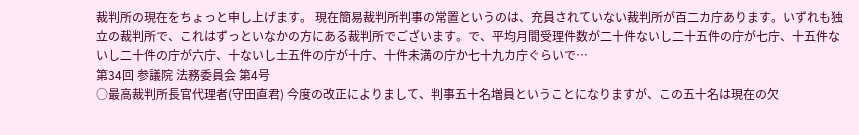裁判所の現在をちょっと申し上げます。 現在簡易裁判所判事の常置というのは、充員されていない裁判所が百二カ庁あります。いずれも独立の裁判所で、これはずっといなかの方にある裁判所でございます。で、平均月間受理件数が二十件ないし二十五件の庁が七庁、十五件ないし二十件の庁が六庁、十ないし士五件の庁が十庁、十件未満の庁か七十九カ庁ぐらいで…
第34回 参議院 法務委員会 第4号
○最高裁判所長官代理者(守田直君) 今度の改正によりまして、判事五十名増員ということになりますが、この五十名は現在の欠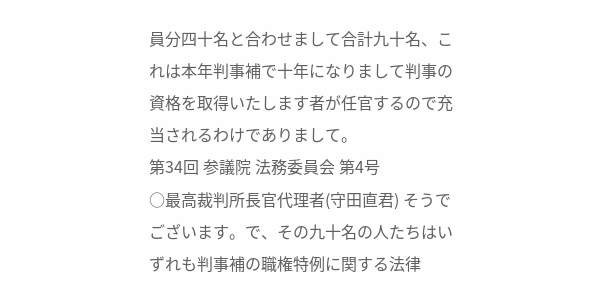員分四十名と合わせまして合計九十名、これは本年判事補で十年になりまして判事の資格を取得いたします者が任官するので充当されるわけでありまして。
第34回 参議院 法務委員会 第4号
○最高裁判所長官代理者(守田直君) そうでございます。で、その九十名の人たちはいずれも判事補の職権特例に関する法律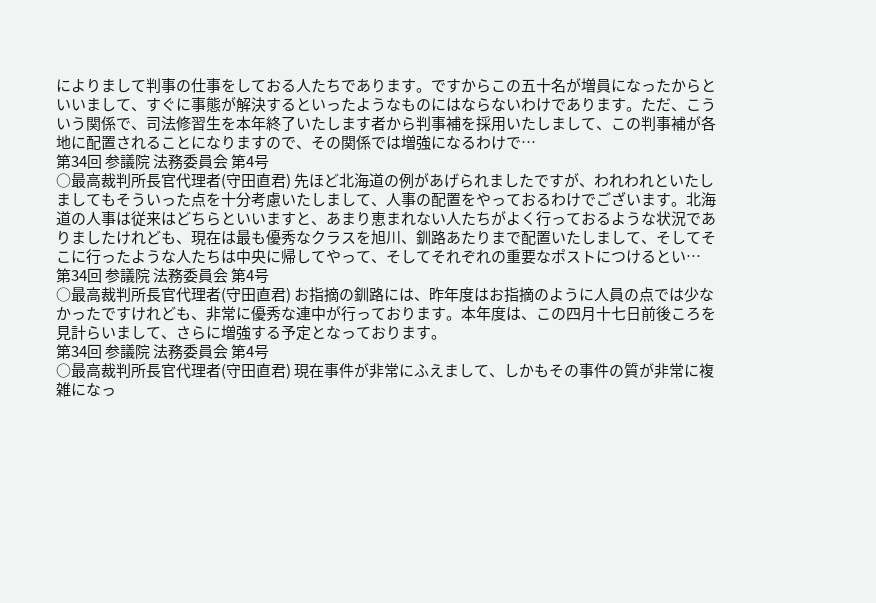によりまして判事の仕事をしておる人たちであります。ですからこの五十名が増員になったからといいまして、すぐに事態が解決するといったようなものにはならないわけであります。ただ、こういう関係で、司法修習生を本年終了いたします者から判事補を採用いたしまして、この判事補が各地に配置されることになりますので、その関係では増強になるわけで…
第34回 参議院 法務委員会 第4号
○最高裁判所長官代理者(守田直君) 先ほど北海道の例があげられましたですが、われわれといたしましてもそういった点を十分考慮いたしまして、人事の配置をやっておるわけでございます。北海道の人事は従来はどちらといいますと、あまり恵まれない人たちがよく行っておるような状況でありましたけれども、現在は最も優秀なクラスを旭川、釧路あたりまで配置いたしまして、そしてそこに行ったような人たちは中央に帰してやって、そしてそれぞれの重要なポストにつけるとい…
第34回 参議院 法務委員会 第4号
○最高裁判所長官代理者(守田直君) お指摘の釧路には、昨年度はお指摘のように人員の点では少なかったですけれども、非常に優秀な連中が行っております。本年度は、この四月十七日前後ころを見計らいまして、さらに増強する予定となっております。
第34回 参議院 法務委員会 第4号
○最高裁判所長官代理者(守田直君) 現在事件が非常にふえまして、しかもその事件の質が非常に複雑になっ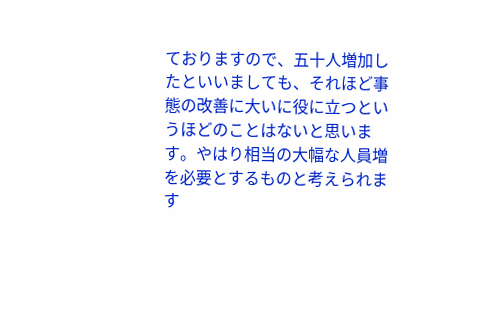ておりますので、五十人増加したといいましても、それほど事態の改善に大いに役に立つというほどのことはないと思います。やはり相当の大幅な人員増を必要とするものと考えられます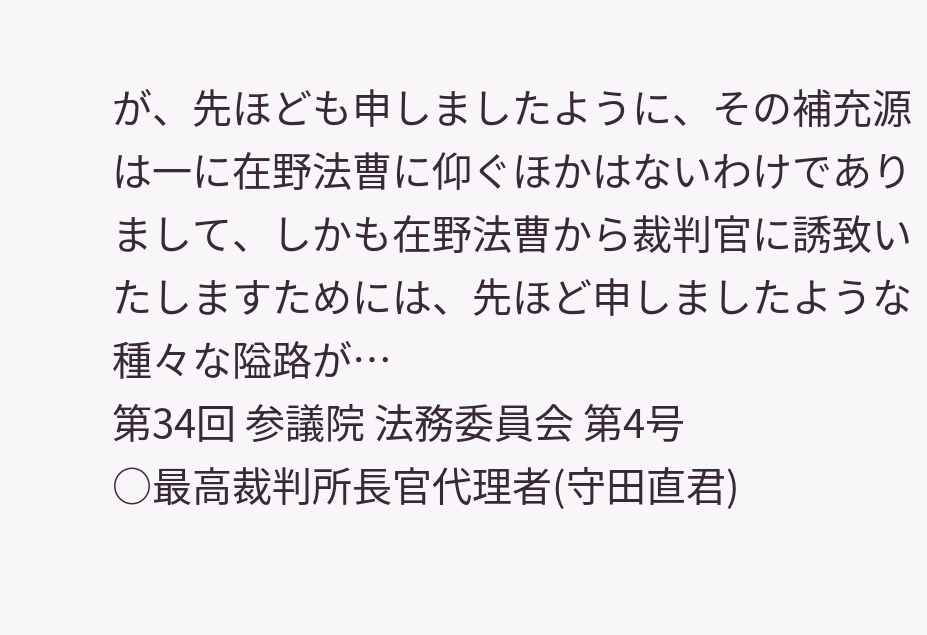が、先ほども申しましたように、その補充源は一に在野法曹に仰ぐほかはないわけでありまして、しかも在野法曹から裁判官に誘致いたしますためには、先ほど申しましたような種々な隘路が…
第34回 参議院 法務委員会 第4号
○最高裁判所長官代理者(守田直君)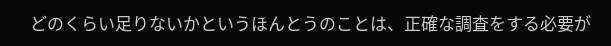どのくらい足りないかというほんとうのことは、正確な調査をする必要が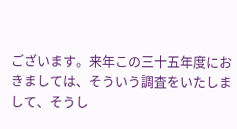ございます。来年この三十五年度におきましては、そういう調査をいたしまして、そうし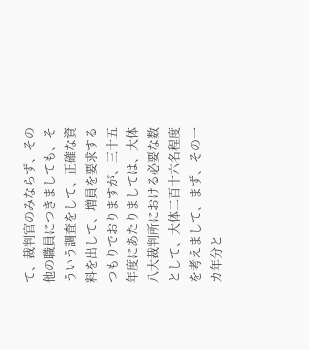て、裁判官のみならず、その他の職員につきましても、そういう調査をして、正確な資料を出して、増員を要求するつもりでおりますが、三十五年度にあたりましては、大体八大裁判所における必要な数として、大体二百十六名程度を考えまして、まず、その一カ年分と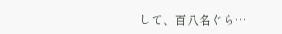して、百八名ぐら…